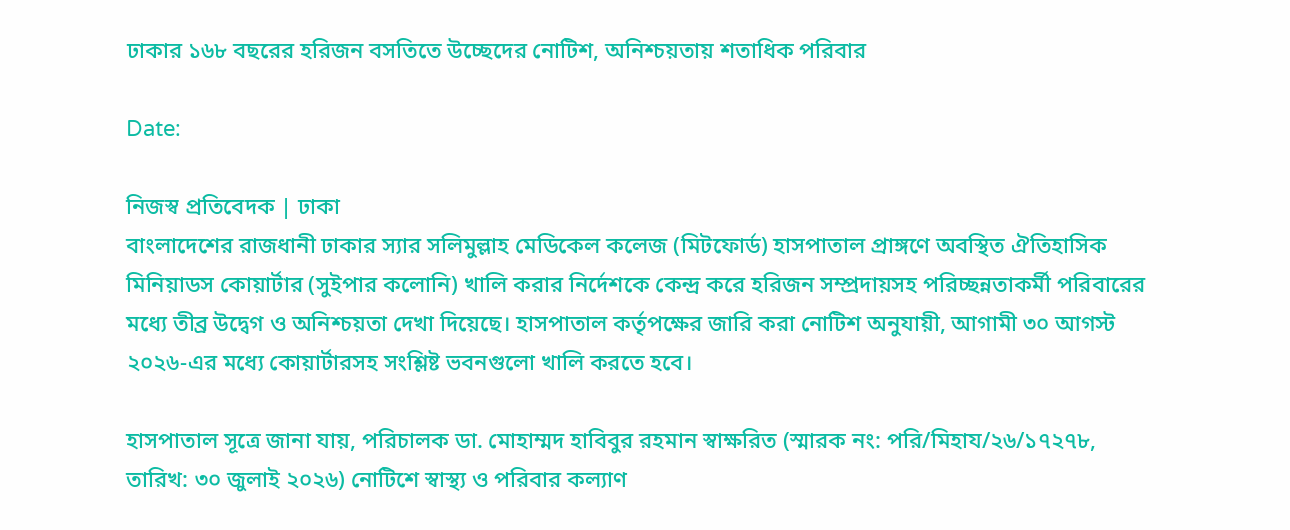ঢাকার ১৬৮ বছরের হরিজন বসতিতে উচ্ছেদের নোটিশ, অনিশ্চয়তায় শতাধিক পরিবার

Date:

নিজস্ব প্রতিবেদক | ঢাকা
বাংলাদেশের রাজধানী ঢাকার স্যার সলিমুল্লাহ মেডিকেল কলেজ (মিটফোর্ড) হাসপাতাল প্রাঙ্গণে অবস্থিত ঐতিহাসিক মিনিয়াডস কোয়ার্টার (সুইপার কলোনি) খালি করার নির্দেশকে কেন্দ্র করে হরিজন সম্প্রদায়সহ পরিচ্ছন্নতাকর্মী পরিবারের মধ্যে তীব্র উদ্বেগ ও অনিশ্চয়তা দেখা দিয়েছে। হাসপাতাল কর্তৃপক্ষের জারি করা নোটিশ অনুযায়ী, আগামী ৩০ আগস্ট ২০২৬-এর মধ্যে কোয়ার্টারসহ সংশ্লিষ্ট ভবনগুলো খালি করতে হবে।

হাসপাতাল সূত্রে জানা যায়, পরিচালক ডা. মোহাম্মদ হাবিবুর রহমান স্বাক্ষরিত (স্মারক নং: পরি/মিহায/২৬/১৭২৭৮, তারিখ: ৩০ জুলাই ২০২৬) নোটিশে স্বাস্থ্য ও পরিবার কল্যাণ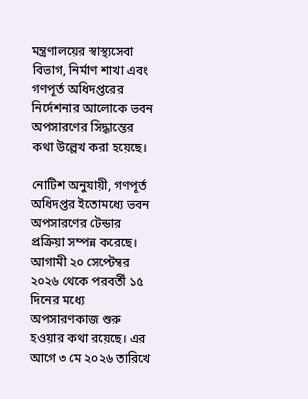মন্ত্রণালয়ের স্বাস্থ্যসেবা বিভাগ, নির্মাণ শাখা এবং গণপূর্ত অধিদপ্তরের নির্দেশনার আলোকে ভবন অপসারণের সিদ্ধান্তের কথা উল্লেখ করা হয়েছে।

নোটিশ অনুযায়ী, গণপূর্ত অধিদপ্তর ইতোমধ্যে ভবন অপসারণের টেন্ডার প্রক্রিয়া সম্পন্ন করেছে। আগামী ২০ সেপ্টেম্বর ২০২৬ থেকে পরবর্তী ১৫ দিনের মধ্যে অপসারণকাজ শুরু হওয়ার কথা রয়েছে। এর আগে ৩ মে ২০২৬ তারিখে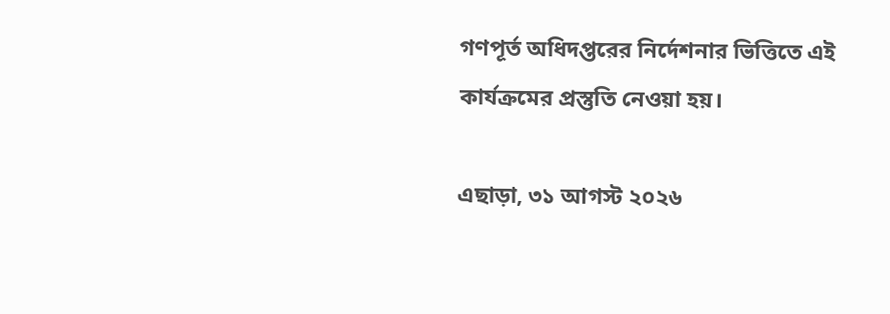গণপূর্ত অধিদপ্তরের নির্দেশনার ভিত্তিতে এই কার্যক্রমের প্রস্তুতি নেওয়া হয়।

এছাড়া, ৩১ আগস্ট ২০২৬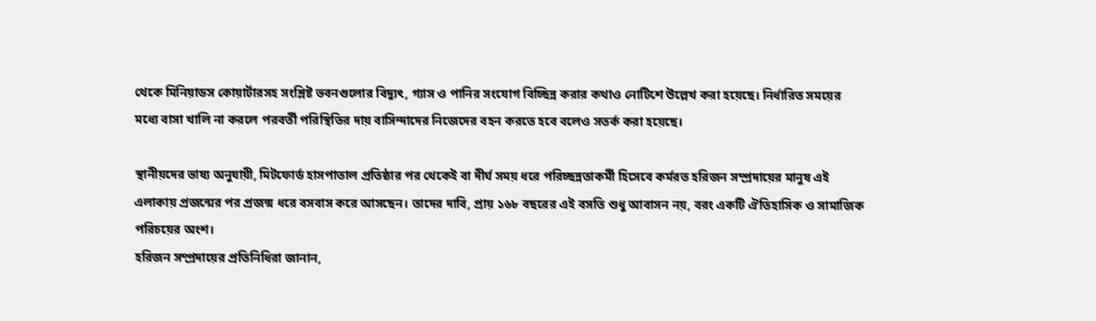থেকে মিনিয়াডস কোয়ার্টারসহ সংশ্লিষ্ট ভবনগুলোর বিদ্যুৎ, গ্যাস ও পানির সংযোগ বিচ্ছিন্ন করার কথাও নোটিশে উল্লেখ করা হয়েছে। নির্ধারিত সময়ের মধ্যে বাসা খালি না করলে পরবর্তী পরিস্থিতির দায় বাসিন্দাদের নিজেদের বহন করতে হবে বলেও সতর্ক করা হয়েছে।

স্থানীয়দের ভাষ্য অনুযায়ী, মিটফোর্ড হাসপাতাল প্রতিষ্ঠার পর থেকেই বা দীর্ঘ সময় ধরে পরিচ্ছন্নতাকর্মী হিসেবে কর্মরত হরিজন সম্প্রদায়ের মানুষ এই এলাকায় প্রজন্মের পর প্রজন্ম ধরে বসবাস করে আসছেন। তাদের দাবি, প্রায় ১৬৮ বছরের এই বসতি শুধু আবাসন নয়, বরং একটি ঐতিহাসিক ও সামাজিক পরিচয়ের অংশ।
হরিজন সম্প্রদায়ের প্রতিনিধিরা জানান,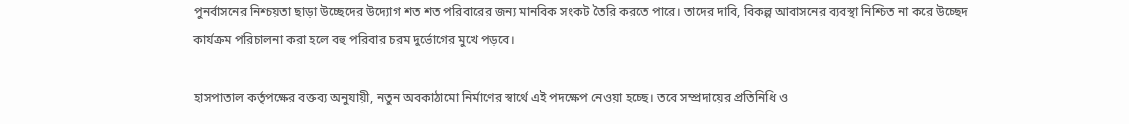পুনর্বাসনের নিশ্চয়তা ছাড়া উচ্ছেদের উদ্যোগ শত শত পরিবারের জন্য মানবিক সংকট তৈরি করতে পারে। তাদের দাবি, বিকল্প আবাসনের ব্যবস্থা নিশ্চিত না করে উচ্ছেদ কার্যক্রম পরিচালনা করা হলে বহু পরিবার চরম দুর্ভোগের মুখে পড়বে।

হাসপাতাল কর্তৃপক্ষের বক্তব্য অনুযায়ী, নতুন অবকাঠামো নির্মাণের স্বার্থে এই পদক্ষেপ নেওয়া হচ্ছে। তবে সম্প্রদায়ের প্রতিনিধি ও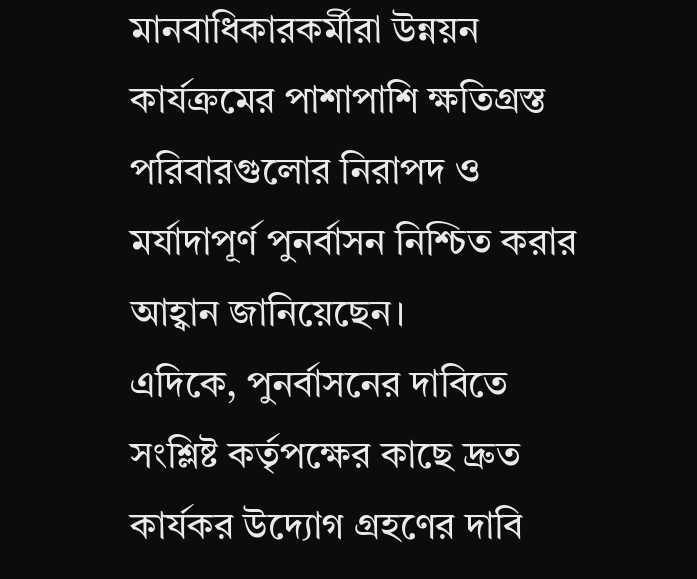মানবাধিকারকর্মীরা উন্নয়ন কার্যক্রমের পাশাপাশি ক্ষতিগ্রস্ত পরিবারগুলোর নিরাপদ ও মর্যাদাপূর্ণ পুনর্বাসন নিশ্চিত করার আহ্বান জানিয়েছেন।
এদিকে, পুনর্বাসনের দাবিতে সংশ্লিষ্ট কর্তৃপক্ষের কাছে দ্রুত কার্যকর উদ্যোগ গ্রহণের দাবি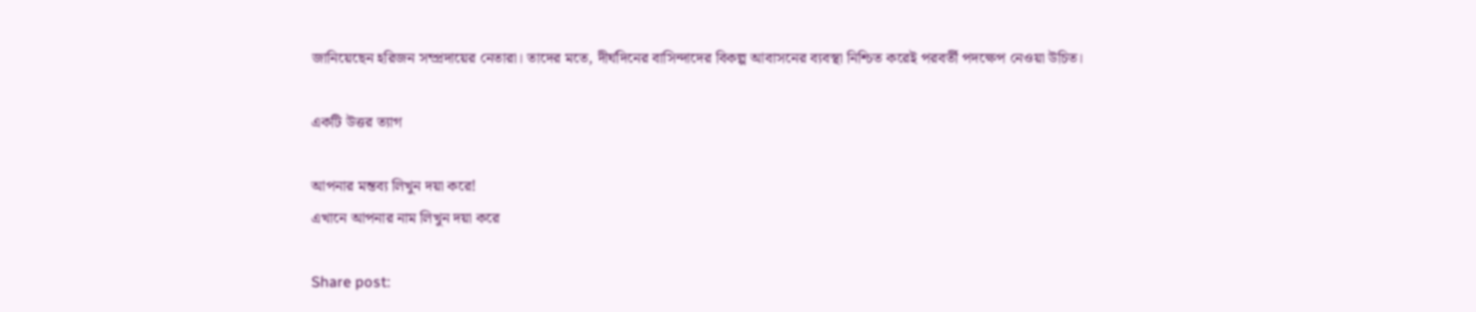জানিয়েছেন হরিজন সম্প্রদায়ের নেতারা। তাদের মতে, দীর্ঘদিনের বাসিন্দাদের বিকল্প আবাসনের ব্যবস্থা নিশ্চিত করেই পরবর্তী পদক্ষেপ নেওয়া উচিত।

একটি উত্তর ত্যাগ

আপনার মন্তব্য লিখুন দয়া করে!
এখানে আপনার নাম লিখুন দয়া করে

Share post: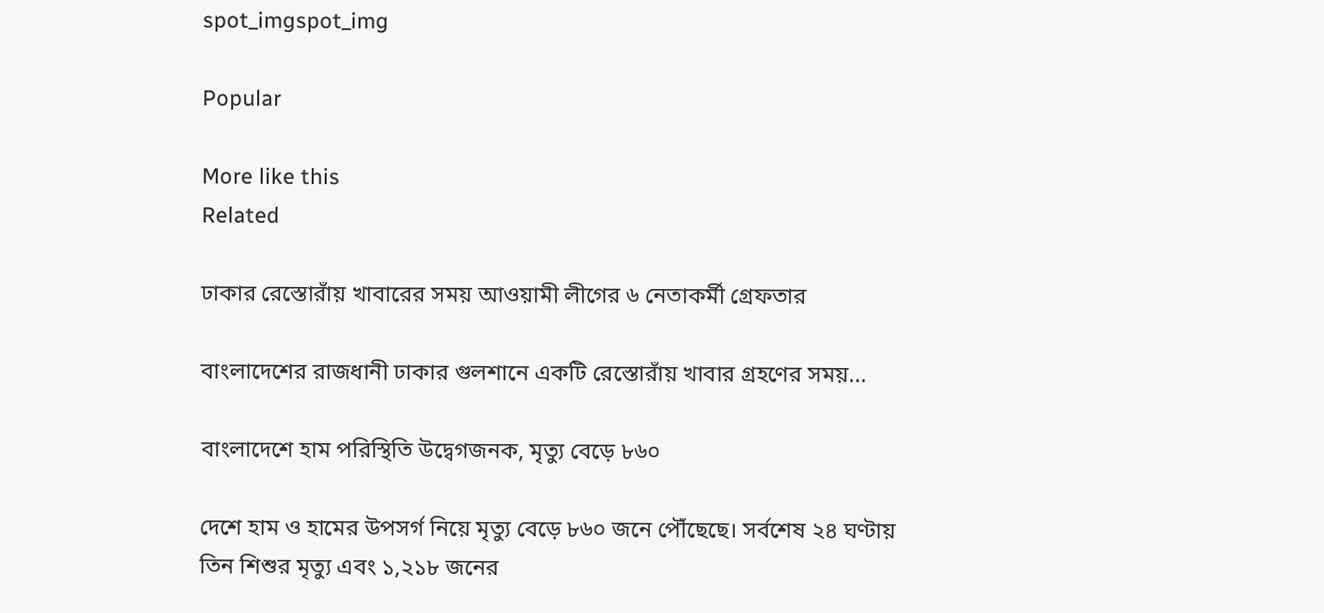spot_imgspot_img

Popular

More like this
Related

ঢাকার রেস্তোরাঁয় খাবারের সময় আওয়ামী লীগের ৬ নেতাকর্মী গ্রেফতার

বাংলাদেশের রাজধানী ঢাকার গুলশানে একটি রেস্তোরাঁয় খাবার গ্রহণের সময়...

বাংলাদেশে হাম পরিস্থিতি উদ্বেগজনক, মৃত্যু বেড়ে ৮৬০

দেশে হাম ও হামের উপসর্গ নিয়ে মৃত্যু বেড়ে ৮৬০ জনে পৌঁছেছে। সর্বশেষ ২৪ ঘণ্টায় তিন শিশুর মৃত্যু এবং ১,২১৮ জনের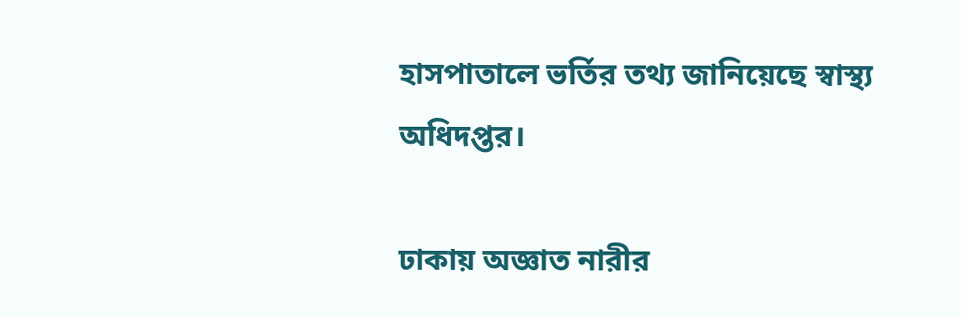হাসপাতালে ভর্তির তথ্য জানিয়েছে স্বাস্থ্য অধিদপ্তর।

ঢাকায় অজ্ঞাত নারীর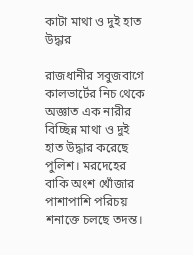কাটা মাথা ও দুই হাত উদ্ধার

রাজধানীর সবুজবাগে কালভার্টের নিচ থেকে অজ্ঞাত এক নারীর বিচ্ছিন্ন মাথা ও দুই হাত উদ্ধার করেছে পুলিশ। মরদেহের বাকি অংশ খোঁজার পাশাপাশি পরিচয় শনাক্তে চলছে তদন্ত।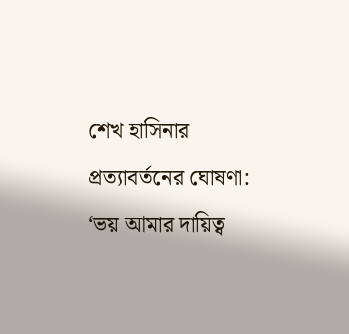শেখ হাসিনার প্রত্যাবর্তনের ঘোষণা: ‘ভয় আমার দায়িত্ব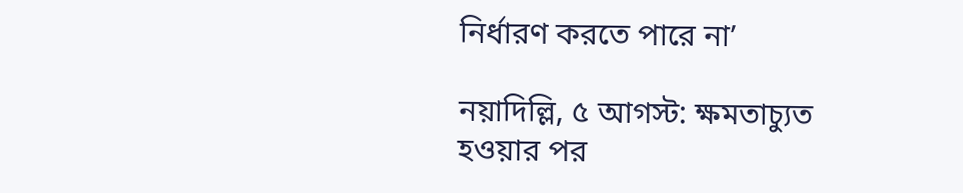নির্ধারণ করতে পারে না’

নয়াদিল্লি, ৫ আগস্ট: ক্ষমতাচ্যুত হওয়ার পর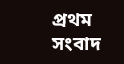প্রথম সংবাদ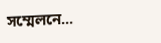সম্মেলনে...